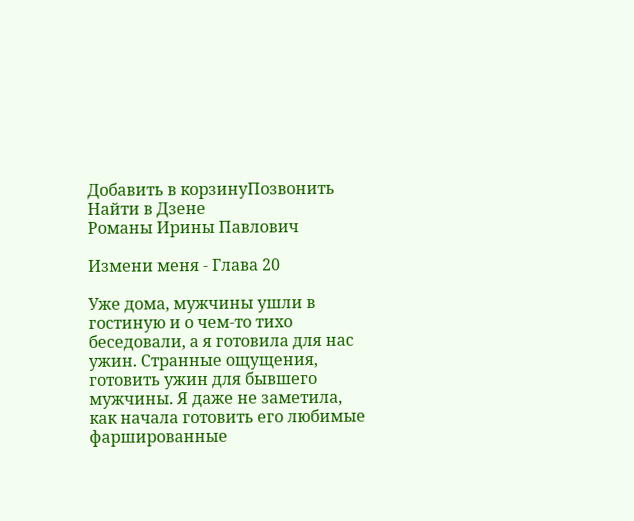Добавить в корзинуПозвонить
Найти в Дзене
Романы Ирины Павлович

Измени меня - Глава 20

Уже дома, мужчины ушли в гостиную и о чем-то тихо беседовали, а я готовила для нас ужин. Странные ощущения, готовить ужин для бывшего мужчины. Я даже не заметила, как начала готовить его любимые фаршированные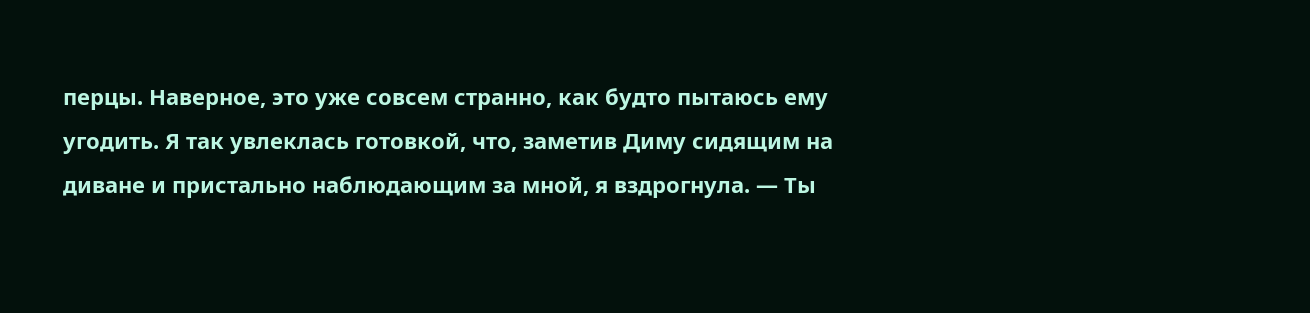перцы. Наверное, это уже совсем странно, как будто пытаюсь ему угодить. Я так увлеклась готовкой, что, заметив Диму сидящим на диване и пристально наблюдающим за мной, я вздрогнула. — Ты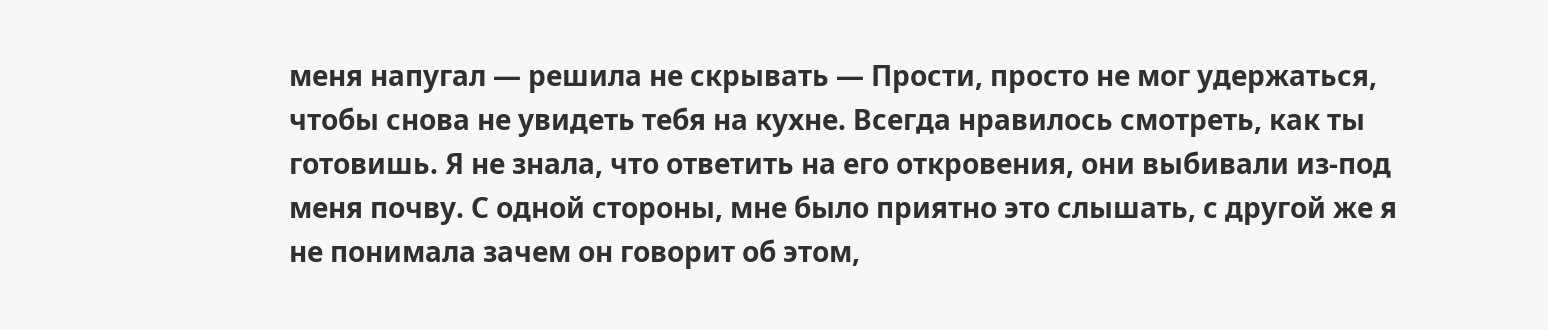меня напугал — решила не скрывать — Прости, просто не мог удержаться, чтобы снова не увидеть тебя на кухне. Всегда нравилось смотреть, как ты готовишь. Я не знала, что ответить на его откровения, они выбивали из-под меня почву. С одной стороны, мне было приятно это слышать, с другой же я не понимала зачем он говорит об этом,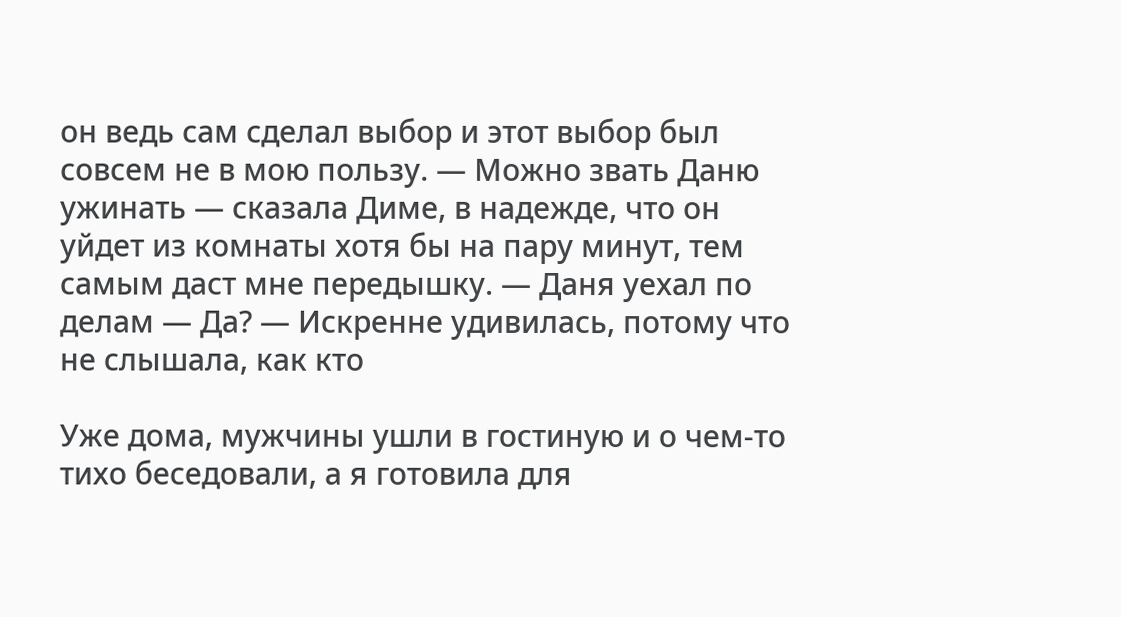он ведь сам сделал выбор и этот выбор был совсем не в мою пользу. — Можно звать Даню ужинать — сказала Диме, в надежде, что он уйдет из комнаты хотя бы на пару минут, тем самым даст мне передышку. — Даня уехал по делам — Да? — Искренне удивилась, потому что не слышала, как кто

Уже дома, мужчины ушли в гостиную и о чем-то тихо беседовали, а я готовила для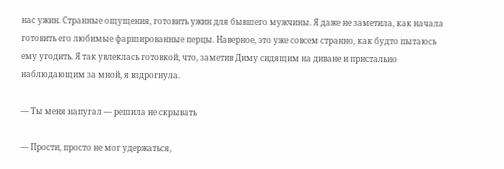нас ужин. Странные ощущения, готовить ужин для бывшего мужчины. Я даже не заметила, как начала готовить его любимые фаршированные перцы. Наверное, это уже совсем странно, как будто пытаюсь ему угодить. Я так увлеклась готовкой, что, заметив Диму сидящим на диване и пристально наблюдающим за мной, я вздрогнула.

— Ты меня напугал — решила не скрывать

— Прости, просто не мог удержаться,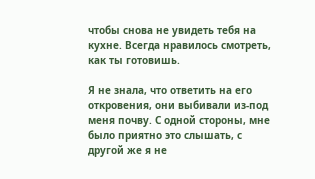чтобы снова не увидеть тебя на кухне. Всегда нравилось смотреть, как ты готовишь.

Я не знала, что ответить на его откровения, они выбивали из-под меня почву. С одной стороны, мне было приятно это слышать, с другой же я не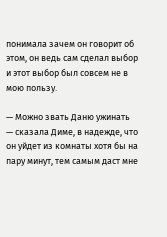понимала зачем он говорит об этом, он ведь сам сделал выбор и этот выбор был совсем не в мою пользу.

— Можно звать Даню ужинать — сказала Диме, в надежде, что он уйдет из комнаты хотя бы на пару минут, тем самым даст мне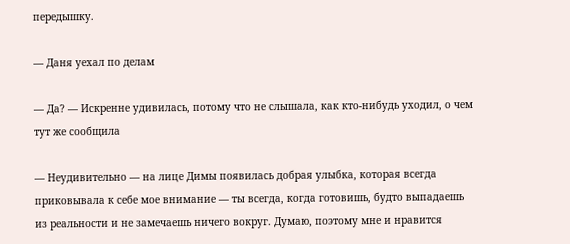передышку.

— Даня уехал по делам

— Да? — Искренне удивилась, потому что не слышала, как кто-нибудь уходил, о чем тут же сообщила

— Неудивительно — на лице Димы появилась добрая улыбка, которая всегда приковывала к себе мое внимание — ты всегда, когда готовишь, будто выпадаешь из реальности и не замечаешь ничего вокруг. Думаю, поэтому мне и нравится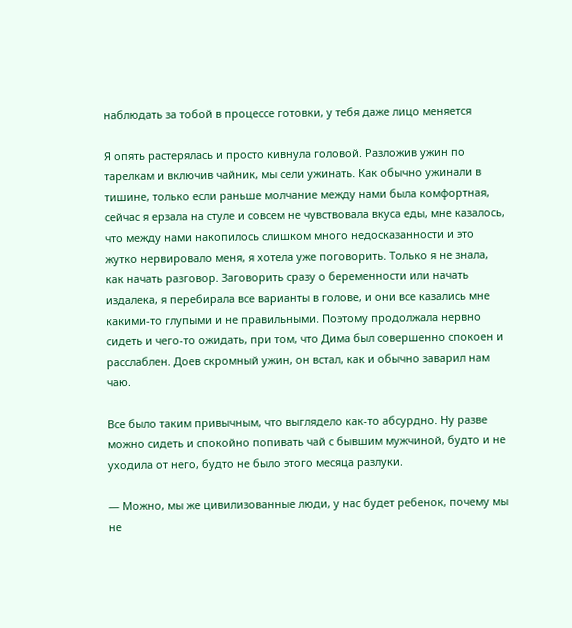наблюдать за тобой в процессе готовки, у тебя даже лицо меняется

Я опять растерялась и просто кивнула головой. Разложив ужин по тарелкам и включив чайник, мы сели ужинать. Как обычно ужинали в тишине, только если раньше молчание между нами была комфортная, сейчас я ерзала на стуле и совсем не чувствовала вкуса еды, мне казалось, что между нами накопилось слишком много недосказанности и это жутко нервировало меня, я хотела уже поговорить. Только я не знала, как начать разговор. Заговорить сразу о беременности или начать издалека, я перебирала все варианты в голове, и они все казались мне какими-то глупыми и не правильными. Поэтому продолжала нервно сидеть и чего-то ожидать, при том, что Дима был совершенно спокоен и расслаблен. Доев скромный ужин, он встал, как и обычно заварил нам чаю.

Все было таким привычным, что выглядело как-то абсурдно. Ну разве можно сидеть и спокойно попивать чай с бывшим мужчиной, будто и не уходила от него, будто не было этого месяца разлуки.

— Можно, мы же цивилизованные люди, у нас будет ребенок, почему мы не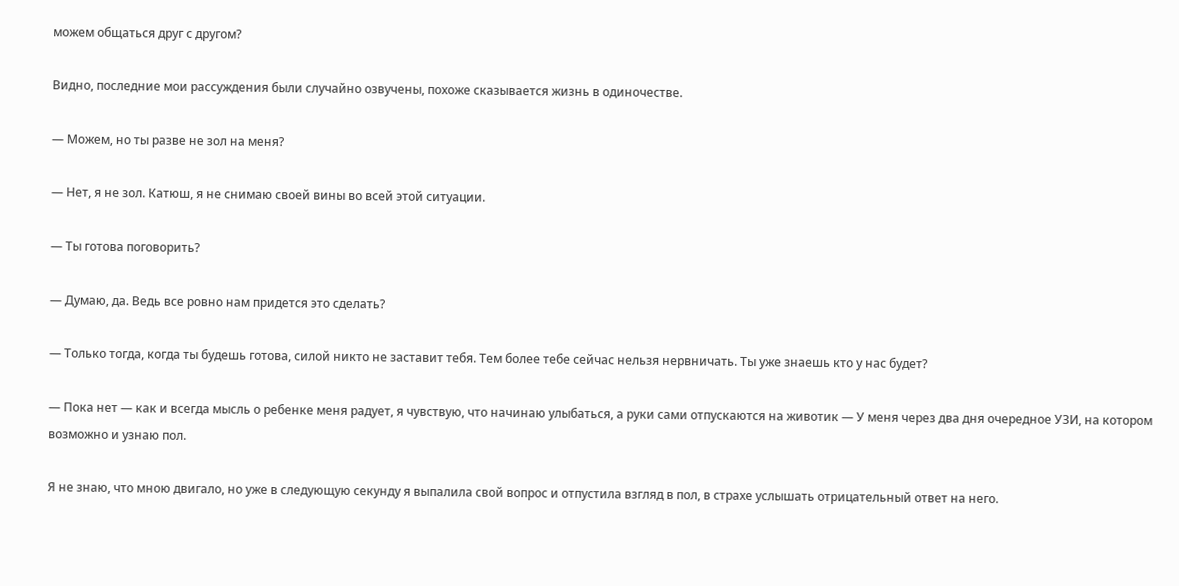можем общаться друг с другом?

Видно, последние мои рассуждения были случайно озвучены, похоже сказывается жизнь в одиночестве.

— Можем, но ты разве не зол на меня?

— Нет, я не зол. Катюш, я не снимаю своей вины во всей этой ситуации.

— Ты готова поговорить?

— Думаю, да. Ведь все ровно нам придется это сделать?

— Только тогда, когда ты будешь готова, силой никто не заставит тебя. Тем более тебе сейчас нельзя нервничать. Ты уже знаешь кто у нас будет?

— Пока нет — как и всегда мысль о ребенке меня радует, я чувствую, что начинаю улыбаться, а руки сами отпускаются на животик — У меня через два дня очередное УЗИ, на котором возможно и узнаю пол.

Я не знаю, что мною двигало, но уже в следующую секунду я выпалила свой вопрос и отпустила взгляд в пол, в страхе услышать отрицательный ответ на него.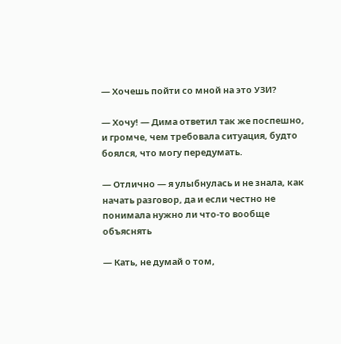— Хочешь пойти со мной на это УЗИ?

— Хочу! — Дима ответил так же поспешно, и громче, чем требовала ситуация, будто боялся, что могу передумать.

— Отлично — я улыбнулась и не знала, как начать разговор, да и если честно не понимала нужно ли что-то вообще объяснять

— Кать, не думай о том,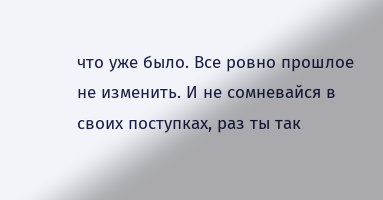что уже было. Все ровно прошлое не изменить. И не сомневайся в своих поступках, раз ты так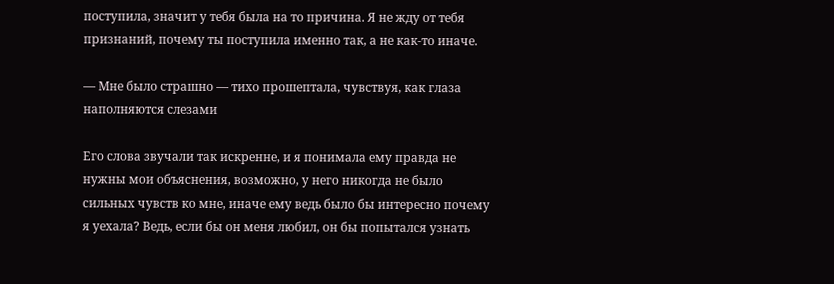поступила, значит у тебя была на то причина. Я не жду от тебя признаний, почему ты поступила именно так, а не как-то иначе.

— Мне было страшно — тихо прошептала, чувствуя, как глаза наполняются слезами

Его слова звучали так искренне, и я понимала ему правда не нужны мои объяснения, возможно, у него никогда не было сильных чувств ко мне, иначе ему ведь было бы интересно почему я уехала? Ведь, если бы он меня любил, он бы попытался узнать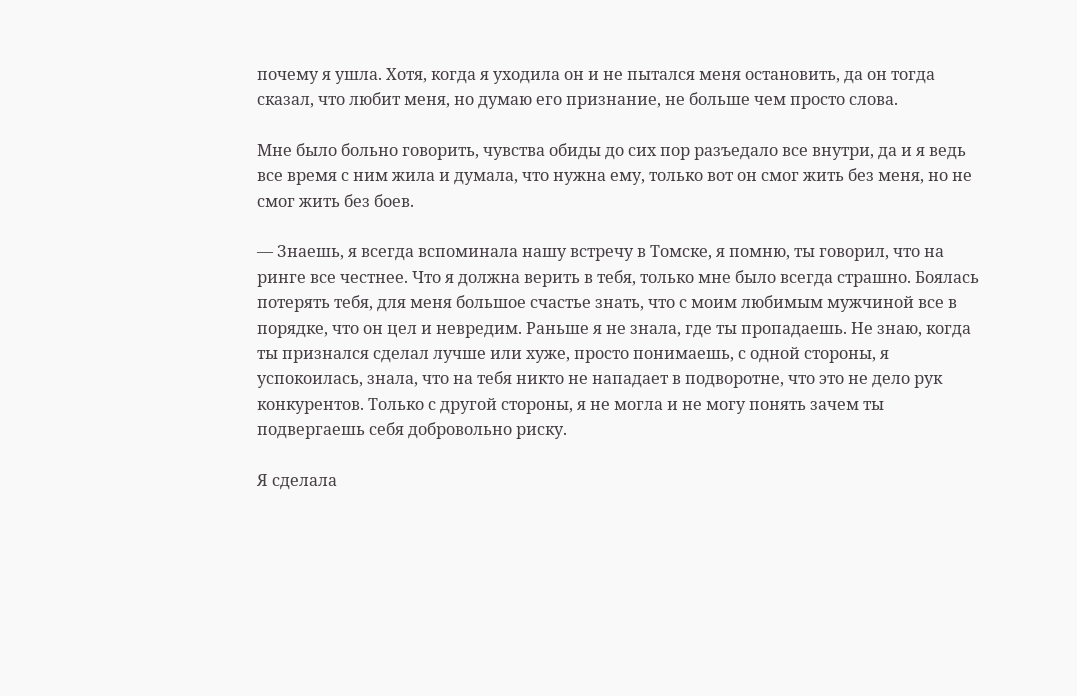почему я ушла. Хотя, когда я уходила он и не пытался меня остановить, да он тогда сказал, что любит меня, но думаю его признание, не больше чем просто слова.

Мне было больно говорить, чувства обиды до сих пор разъедало все внутри, да и я ведь все время с ним жила и думала, что нужна ему, только вот он смог жить без меня, но не смог жить без боев.

— Знаешь, я всегда вспоминала нашу встречу в Томске, я помню, ты говорил, что на ринге все честнее. Что я должна верить в тебя, только мне было всегда страшно. Боялась потерять тебя, для меня большое счастье знать, что с моим любимым мужчиной все в порядке, что он цел и невредим. Раньше я не знала, где ты пропадаешь. Не знаю, когда ты признался сделал лучше или хуже, просто понимаешь, с одной стороны, я успокоилась, знала, что на тебя никто не нападает в подворотне, что это не дело рук конкурентов. Только с другой стороны, я не могла и не могу понять зачем ты подвергаешь себя добровольно риску.

Я сделала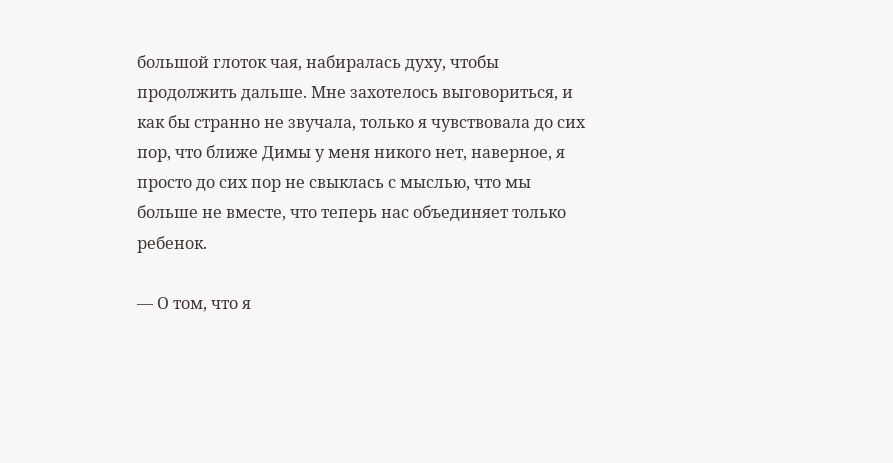большой глоток чая, набиралась духу, чтобы продолжить дальше. Мне захотелось выговориться, и как бы странно не звучала, только я чувствовала до сих пор, что ближе Димы у меня никого нет, наверное, я просто до сих пор не свыклась с мыслью, что мы больше не вместе, что теперь нас объединяет только ребенок.

— О том, что я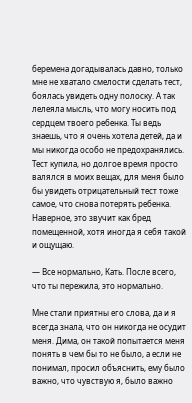беремена догадывалась давно, только мне не хватало смелости сделать тест, боялась увидеть одну полоску. А так лелеяла мысль, что могу носить под сердцем твоего ребенка. Ты ведь знаешь, что я очень хотела детей, да и мы никогда особо не предохранялись. Тест купила, но долгое время просто валялся в моих вещах, для меня было бы увидеть отрицательный тест тоже самое, что снова потерять ребенка. Наверное, это звучит как бред помещенной, хотя иногда я себя такой и ощущаю.

— Все нормально, Кать. После всего, что ты пережила, это нормально.

Мне стали приятны его слова, да и я всегда знала, что он никогда не осудит меня. Дима, он такой попытается меня понять в чем бы то не было, а если не понимал, просил объяснить, ему было важно, что чувствую я, было важно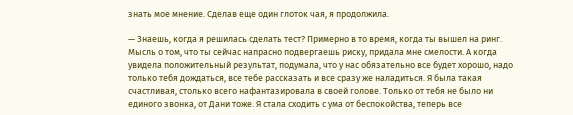знать мое мнение. Сделав еще один глоток чая, я продолжила.

— Знаешь, когда я решилась сделать тест? Примерно в то время, когда ты вышел на ринг. Мысль о том, что ты сейчас напрасно подвергаешь риску, придала мне смелости. А когда увидела положительный результат, подумала, что у нас обязательно все будет хорошо, надо только тебя дождаться, все тебе рассказать и все сразу же наладиться. Я была такая счастливая, столько всего нафантазировала в своей голове. Только от тебя не было ни единого звонка, от Дани тоже. Я стала сходить с ума от беспокойства, теперь все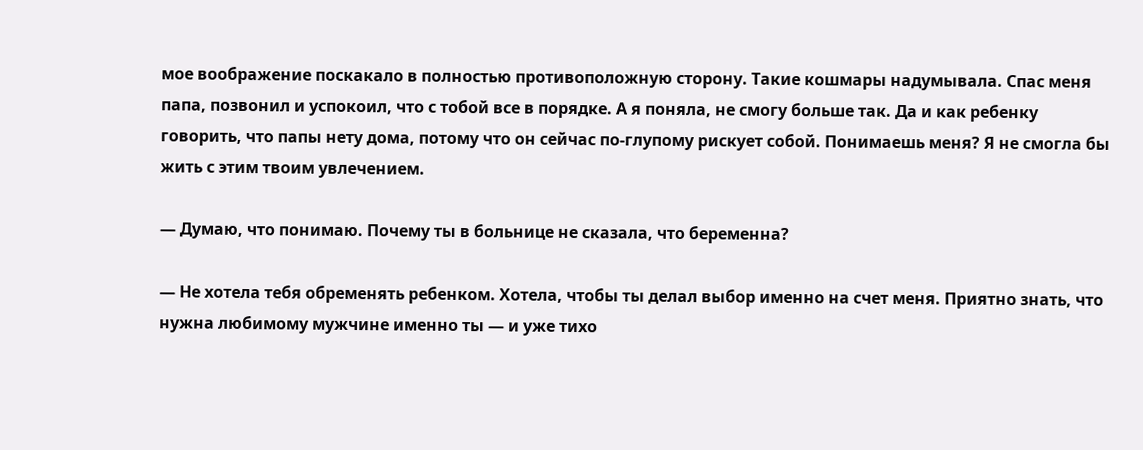мое воображение поскакало в полностью противоположную сторону. Такие кошмары надумывала. Спас меня папа, позвонил и успокоил, что с тобой все в порядке. А я поняла, не смогу больше так. Да и как ребенку говорить, что папы нету дома, потому что он сейчас по-глупому рискует собой. Понимаешь меня? Я не смогла бы жить с этим твоим увлечением.

— Думаю, что понимаю. Почему ты в больнице не сказала, что беременна?

— Не хотела тебя обременять ребенком. Хотела, чтобы ты делал выбор именно на счет меня. Приятно знать, что нужна любимому мужчине именно ты — и уже тихо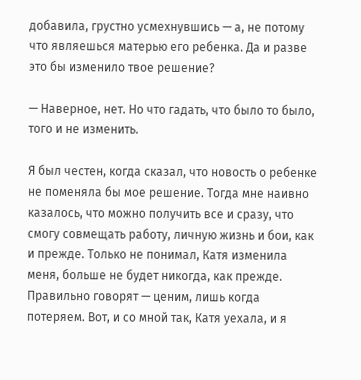добавила, грустно усмехнувшись — а, не потому что являешься матерью его ребенка. Да и разве это бы изменило твое решение?

— Наверное, нет. Но что гадать, что было то было, того и не изменить.

Я был честен, когда сказал, что новость о ребенке не поменяла бы мое решение. Тогда мне наивно казалось, что можно получить все и сразу, что смогу совмещать работу, личную жизнь и бои, как и прежде. Только не понимал, Катя изменила меня, больше не будет никогда, как прежде. Правильно говорят — ценим, лишь когда потеряем. Вот, и со мной так, Катя уехала, и я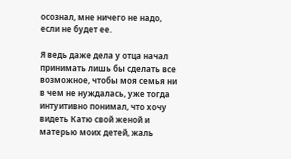осознал, мне ничего не надо, если не будет ее.

Я ведь даже дела у отца начал принимать лишь бы сделать все возможное, чтобы моя семья ни в чем не нуждалась, уже тогда интуитивно понимал, что хочу видеть Катю свой женой и матерью моих детей, жаль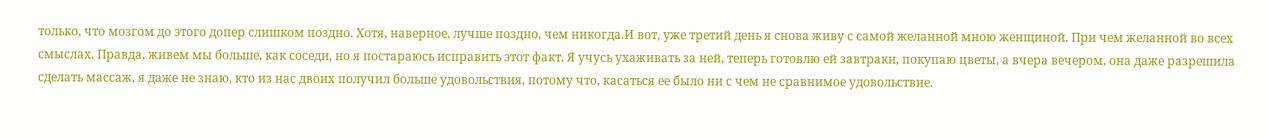только, что мозгом до этого допер слишком поздно. Хотя, наверное, лучше поздно, чем никогда.И вот, уже третий день я снова живу с самой желанной мною женщиной. При чем желанной во всех смыслах. Правда, живем мы больше, как соседи, но я постараюсь исправить этот факт. Я учусь ухаживать за ней, теперь готовлю ей завтраки, покупаю цветы, а вчера вечером, она даже разрешила сделать массаж, я даже не знаю, кто из нас двоих получил больше удовольствия, потому что, касаться ее было ни с чем не сравнимое удовольствие.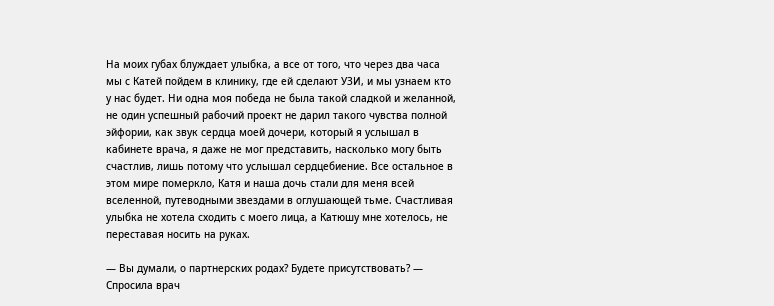На моих губах блуждает улыбка, а все от того, что через два часа мы с Катей пойдем в клинику, где ей сделают УЗИ, и мы узнаем кто у нас будет. Ни одна моя победа не была такой сладкой и желанной, не один успешный рабочий проект не дарил такого чувства полной эйфории, как звук сердца моей дочери, который я услышал в кабинете врача, я даже не мог представить, насколько могу быть счастлив, лишь потому что услышал сердцебиение. Все остальное в этом мире померкло, Катя и наша дочь стали для меня всей вселенной, путеводными звездами в оглушающей тьме. Счастливая улыбка не хотела сходить с моего лица, а Катюшу мне хотелось, не переставая носить на руках.

— Вы думали, о партнерских родах? Будете присутствовать? — Спросила врач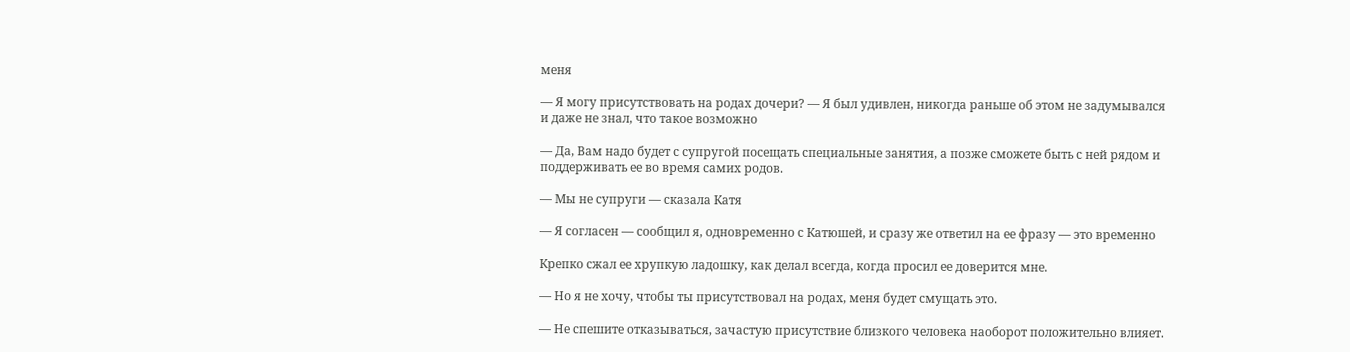меня

— Я могу присутствовать на родах дочери? — Я был удивлен, никогда раньше об этом не задумывался и даже не знал, что такое возможно

— Да, Вам надо будет с супругой посещать специальные занятия, а позже сможете быть с ней рядом и поддерживать ее во время самих родов.

— Мы не супруги — сказала Катя

— Я согласен — сообщил я, одновременно с Катюшей, и сразу же ответил на ее фразу — это временно

Крепко сжал ее хрупкую ладошку, как делал всегда, когда просил ее доверится мне.

— Но я не хочу, чтобы ты присутствовал на родах, меня будет смущать это.

— Не спешите отказываться, зачастую присутствие близкого человека наоборот положительно влияет.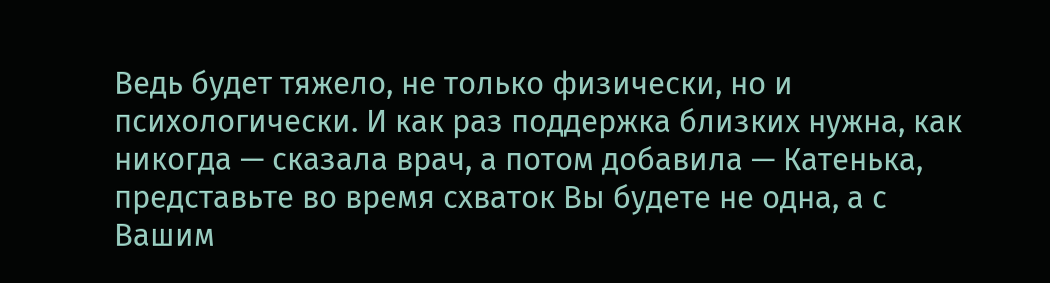Ведь будет тяжело, не только физически, но и психологически. И как раз поддержка близких нужна, как никогда — сказала врач, а потом добавила — Катенька, представьте во время схваток Вы будете не одна, а с Вашим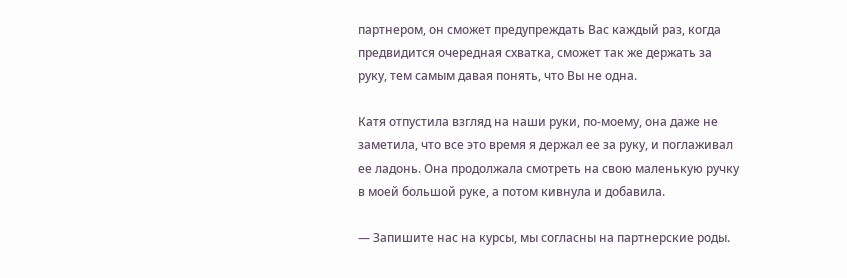партнером, он сможет предупреждать Вас каждый раз, когда предвидится очередная схватка, сможет так же держать за руку, тем самым давая понять, что Вы не одна.

Катя отпустила взгляд на наши руки, по-моему, она даже не заметила, что все это время я держал ее за руку, и поглаживал ее ладонь. Она продолжала смотреть на свою маленькую ручку в моей большой руке, а потом кивнула и добавила.

— Запишите нас на курсы, мы согласны на партнерские роды.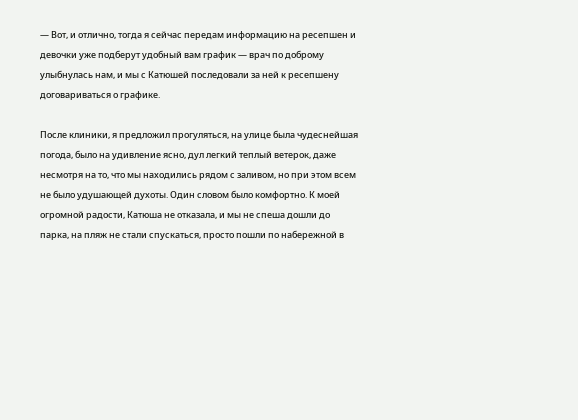— Вот, и отлично, тогда я сейчас передам информацию на ресепшен и девочки уже подберут удобный вам график — врач по доброму улыбнулась нам, и мы с Катюшей последовали за ней к ресепшену договариваться о графике.

После клиники, я предложил прогуляться, на улице была чудеснейшая погода, было на удивление ясно, дул легкий теплый ветерок, даже несмотря на то, что мы находились рядом с заливом, но при этом всем не было удушающей духоты. Один словом было комфортно. К моей огромной радости, Катюша не отказала, и мы не спеша дошли до парка, на пляж не стали спускаться, просто пошли по набережной в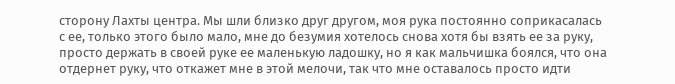сторону Лахты центра. Мы шли близко друг другом, моя рука постоянно соприкасалась с ее, только этого было мало, мне до безумия хотелось снова хотя бы взять ее за руку, просто держать в своей руке ее маленькую ладошку, но я как мальчишка боялся, что она отдернет руку, что откажет мне в этой мелочи, так что мне оставалось просто идти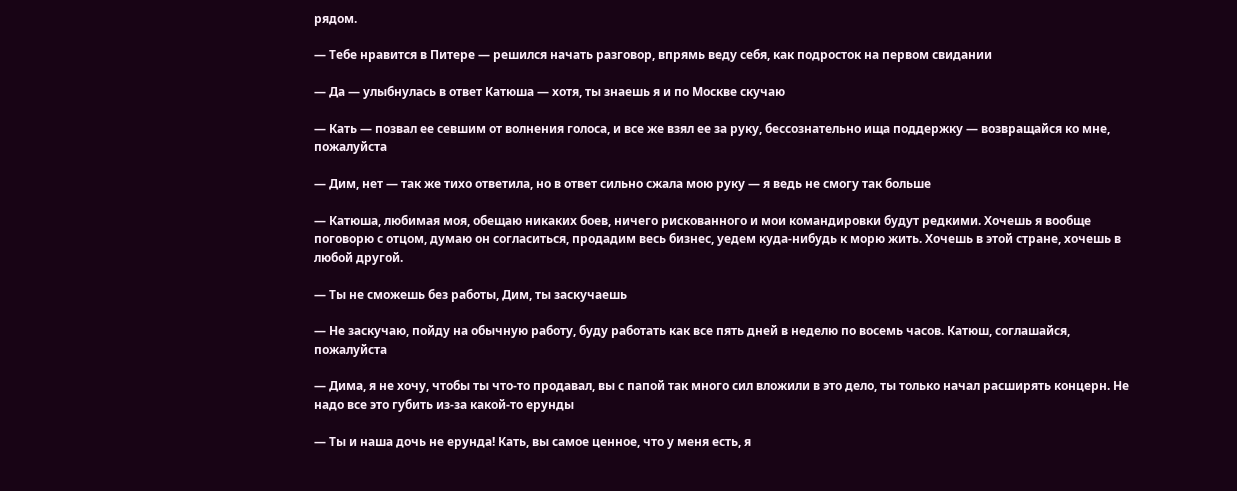рядом.

— Тебе нравится в Питере — решился начать разговор, впрямь веду себя, как подросток на первом свидании

— Да — улыбнулась в ответ Катюша — хотя, ты знаешь я и по Москве скучаю

— Кать — позвал ее севшим от волнения голоса, и все же взял ее за руку, бессознательно ища поддержку — возвращайся ко мне, пожалуйста

— Дим, нет — так же тихо ответила, но в ответ сильно сжала мою руку — я ведь не смогу так больше

— Катюша, любимая моя, обещаю никаких боев, ничего рискованного и мои командировки будут редкими. Хочешь я вообще поговорю с отцом, думаю он согласиться, продадим весь бизнес, уедем куда-нибудь к морю жить. Хочешь в этой стране, хочешь в любой другой.

— Ты не сможешь без работы, Дим, ты заскучаешь

— Не заскучаю, пойду на обычную работу, буду работать как все пять дней в неделю по восемь часов. Катюш, соглашайся, пожалуйста

— Дима, я не хочу, чтобы ты что-то продавал, вы с папой так много сил вложили в это дело, ты только начал расширять концерн. Не надо все это губить из-за какой-то ерунды

— Ты и наша дочь не ерунда! Кать, вы самое ценное, что у меня есть, я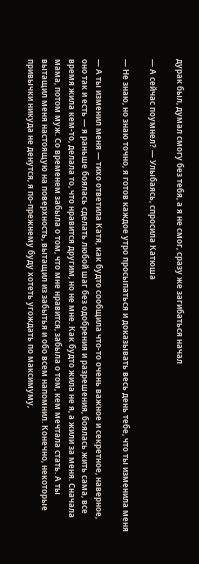дурак был, думал смогу без тебя, а я не смог, сразу же загибаться начал

— А сейчас поумнел? — Улыбаясь, спросила Катюша

— Не знаю, но знаю точно, я готов каждое утро просыпаться и доказывать весь день тебе, что ты изменила меня

— А ты изменил меня — тихо ответила Катя, как будто сообщила что-то очень важное и секретное, наверное, оно так и есть — я раньше боялась сделать любой шаг без одобрения и разрешения, боялась жить сама, все время жила кем-то, делала то, что нравится другим, но не мне. Как будто жила не я, а жили за меня. Сначала мама, потом муж. Со временем забыла о том, что мне нравится, забыла о том, кем мечтала стать. А ты вытащил меня настоящую на поверхность, вытащил из забытья и обо всем напомнил. Конечно, некоторые привычки никуда не денутся, я по-прежнему буду хотеть угождать по максимуму,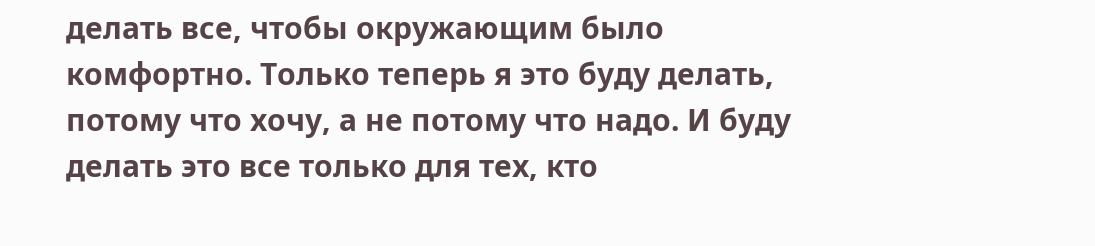делать все, чтобы окружающим было комфортно. Только теперь я это буду делать, потому что хочу, а не потому что надо. И буду делать это все только для тех, кто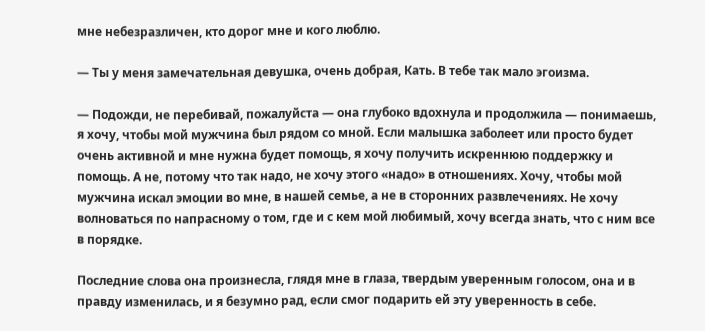мне небезразличен, кто дорог мне и кого люблю.

— Ты у меня замечательная девушка, очень добрая, Кать. В тебе так мало эгоизма.

— Подожди, не перебивай, пожалуйста — она глубоко вдохнула и продолжила — понимаешь, я хочу, чтобы мой мужчина был рядом со мной. Если малышка заболеет или просто будет очень активной и мне нужна будет помощь, я хочу получить искреннюю поддержку и помощь. А не, потому что так надо, не хочу этого «надо» в отношениях. Хочу, чтобы мой мужчина искал эмоции во мне, в нашей семье, а не в сторонних развлечениях. Не хочу волноваться по напрасному о том, где и с кем мой любимый, хочу всегда знать, что с ним все в порядке.

Последние слова она произнесла, глядя мне в глаза, твердым уверенным голосом, она и в правду изменилась, и я безумно рад, если смог подарить ей эту уверенность в себе.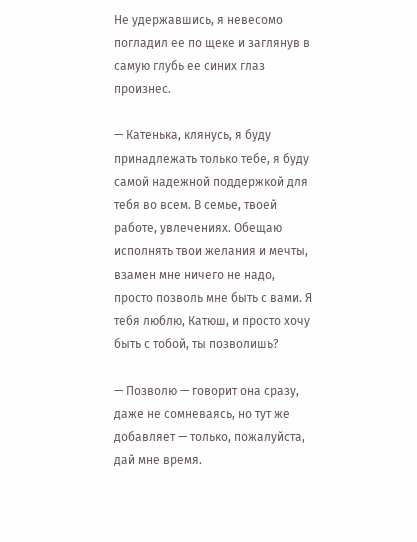Не удержавшись, я невесомо погладил ее по щеке и заглянув в самую глубь ее синих глаз произнес.

— Катенька, клянусь, я буду принадлежать только тебе, я буду самой надежной поддержкой для тебя во всем. В семье, твоей работе, увлечениях. Обещаю исполнять твои желания и мечты, взамен мне ничего не надо, просто позволь мне быть с вами. Я тебя люблю, Катюш, и просто хочу быть с тобой, ты позволишь?

— Позволю — говорит она сразу, даже не сомневаясь, но тут же добавляет — только, пожалуйста, дай мне время.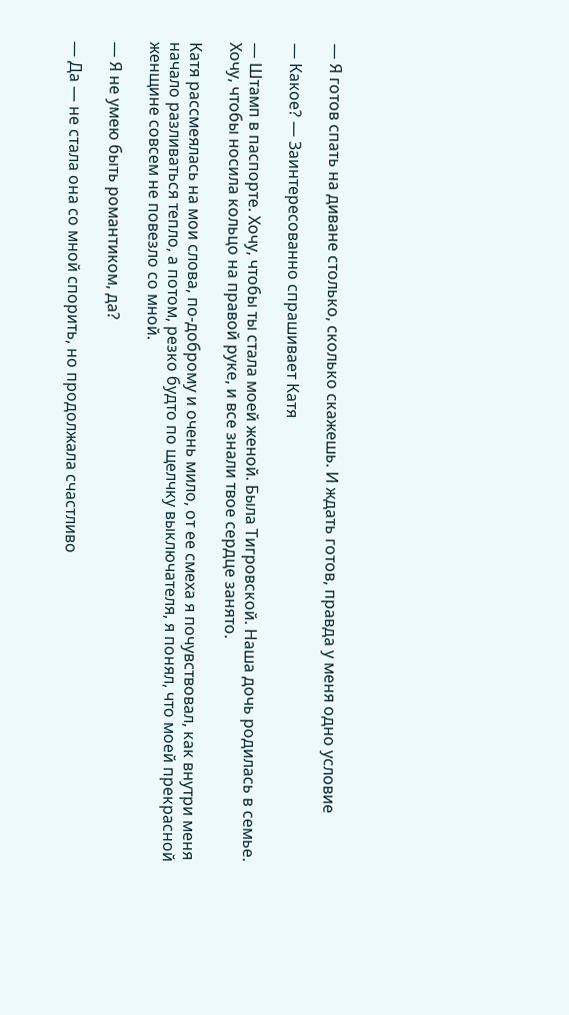— Я готов спать на диване столько, сколько скажешь. И ждать готов, правда у меня одно условие

— Какое? — Заинтересованно спрашивает Катя

— Штамп в паспорте. Хочу, чтобы ты стала моей женой. Была Тигровской. Наша дочь родилась в семье. Хочу, чтобы носила кольцо на правой руке, и все знали твое сердце занято.

Катя рассмеялась на мои слова, по-доброму и очень мило, от ее смеха я почувствовал, как внутри меня начало разливаться тепло, а потом, резко будто по щелчку выключателя, я понял, что моей прекрасной женщине совсем не повезло со мной.

— Я не умею быть романтиком, да?

— Да — не стала она со мной спорить, но продолжала счастливо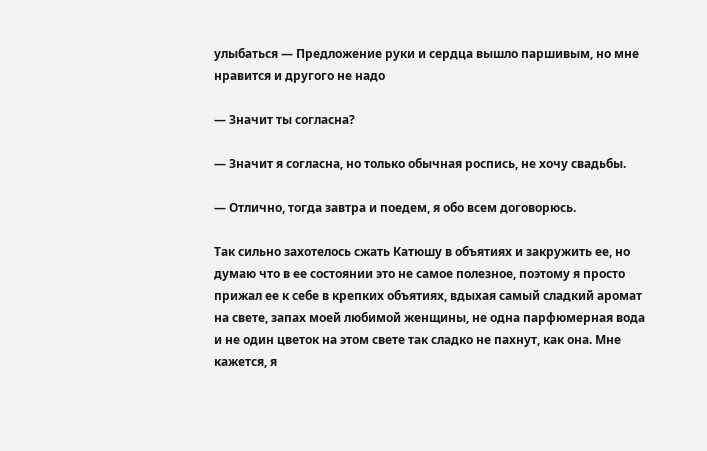улыбаться — Предложение руки и сердца вышло паршивым, но мне нравится и другого не надо

— Значит ты согласна?

— Значит я согласна, но только обычная роспись, не хочу свадьбы.

— Отлично, тогда завтра и поедем, я обо всем договорюсь.

Так сильно захотелось сжать Катюшу в объятиях и закружить ее, но думаю что в ее состоянии это не самое полезное, поэтому я просто прижал ее к себе в крепких объятиях, вдыхая самый сладкий аромат на свете, запах моей любимой женщины, не одна парфюмерная вода и не один цветок на этом свете так сладко не пахнут, как она. Мне кажется, я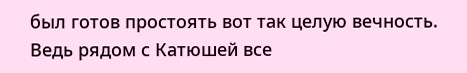был готов простоять вот так целую вечность. Ведь рядом с Катюшей все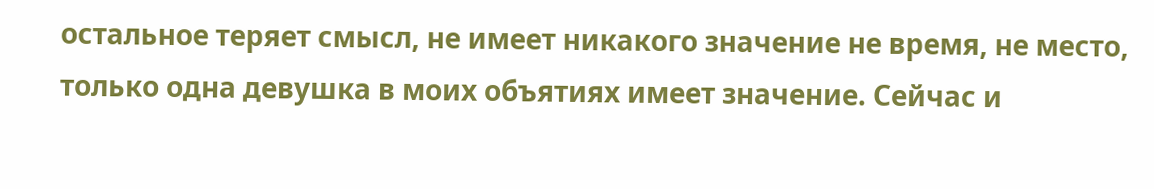остальное теряет смысл, не имеет никакого значение не время, не место, только одна девушка в моих объятиях имеет значение. Сейчас и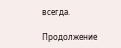всегда.

Продолжение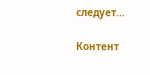следует…

Контент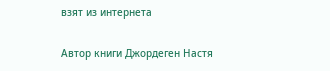взят из интернета

Автор книги Джордеген Настя